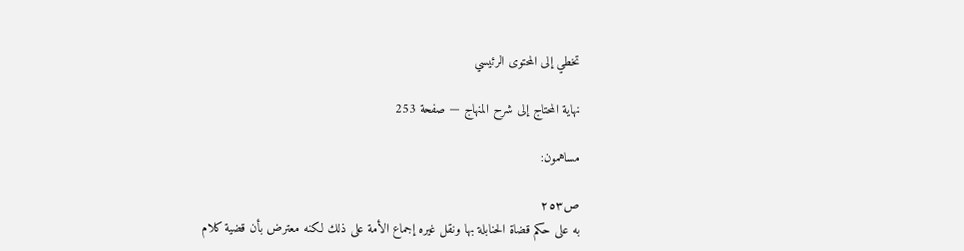تخطي إلى المحتوى الرئيسي

نهاية المحتاج إلى شرح المنهاج — صفحة 253

مساهمون:

ص٢٥٣
به على حكم قضاة الحنابلة بها ونقل غيره إجماع الأمة على ذلك لكنه معترض بأن قضية كلام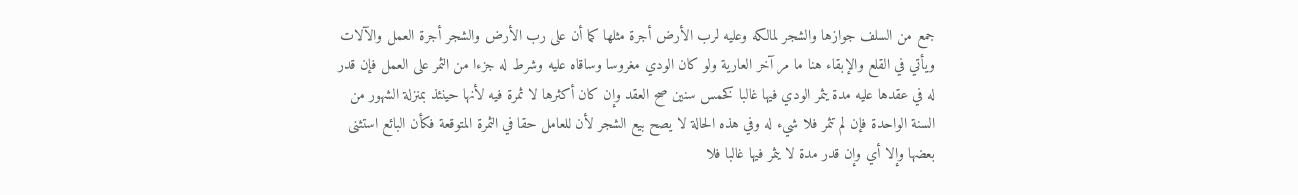جمع من السلف جوازها والشجر لمالكه وعليه لرب الأرض أجرة مثلها كما أن على رب الأرض والشجر أجرة العمل والآلات ويأتي في القلع والإبقاء هنا ما مر آخر العارية ولو كان الودي مغروسا وساقاه عليه وشرط له جزءا من الثمر على العمل فإن قدر له في عقدها عليه مدة يثمر الودي فيها غالبا كخمس سنين صح العقد وإن كان أكثرها لا ثمرة فيه لأنها حينئذ بمنزلة الشهور من السنة الواحدة فإن لم تثمر فلا شيء له وفي هذه الحالة لا يصح بيع الشجر لأن للعامل حقا في الثمرة المتوقعة فكأن البائع استثنى بعضها وإلا أي وإن قدر مدة لا يثمر فيها غالبا فلا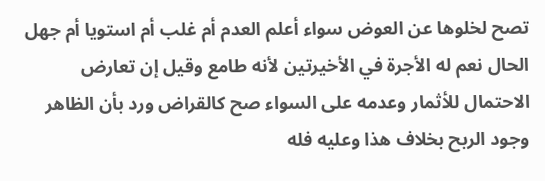تصح لخلوها عن العوض سواء أعلم العدم أم غلب أم استويا أم جهل الحال نعم له الأجرة في الأخيرتين لأنه طامع وقيل إن تعارض الاحتمال للأثمار وعدمه على السواء صح كالقراض ورد بأن الظاهر وجود الربح بخلاف هذا وعليه فله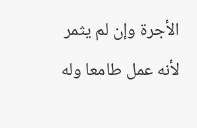الأجرة وإن لم يثمر لأنه عمل طامعا وله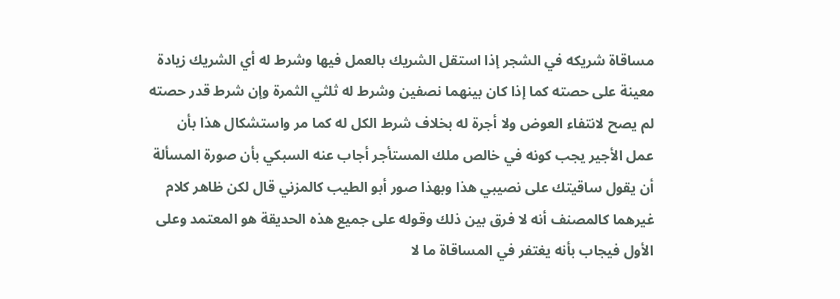مساقاة شريكه في الشجر إذا استقل الشريك بالعمل فيها وشرط له أي الشريك زيادة معينة على حصته كما إذا كان بينهما نصفين وشرط له ثلثي الثمرة وإن شرط قدر حصته لم يصح لانتفاء العوض ولا أجرة له بخلاف شرط الكل له كما مر واستشكال هذا بأن عمل الأجير يجب كونه في خالص ملك المستأجر أجاب عنه السبكي بأن صورة المسألة أن يقول ساقيتك على نصيبي هذا وبهذا صور أبو الطيب كالمزني قال لكن ظاهر كلام غيرهما كالمصنف أنه لا فرق بين ذلك وقوله على جميع هذه الحديقة هو المعتمد وعلى الأول فيجاب بأنه يغتفر في المساقاة ما لا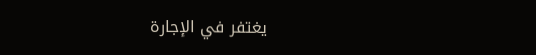يغتفر في الإجارة